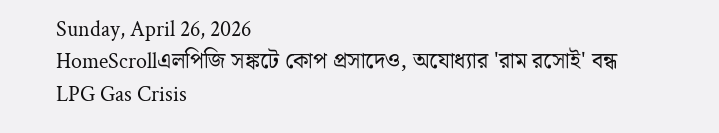Sunday, April 26, 2026
HomeScrollএলপিজি সঙ্কটে কোপ প্রসাদেও, অযোধ্যার 'রাম রসোই' বন্ধ
LPG Gas Crisis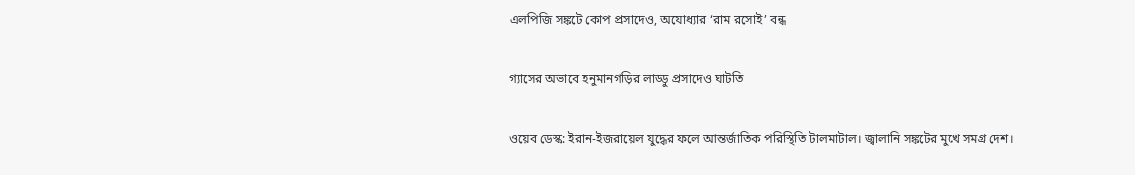এলপিজি সঙ্কটে কোপ প্রসাদেও, অযোধ্যার ‘রাম রসোই’ বন্ধ

গ্যাসের অভাবে হনুমানগড়ির লাড্ডু প্রসাদেও ঘাটতি

ওয়েব ডেস্ক: ইরান-ইজরায়েল যুদ্ধের ফলে আন্তর্জাতিক পরিস্থিতি টালমাটাল। জ্বালানি সঙ্কটের মুখে সমগ্র দেশ।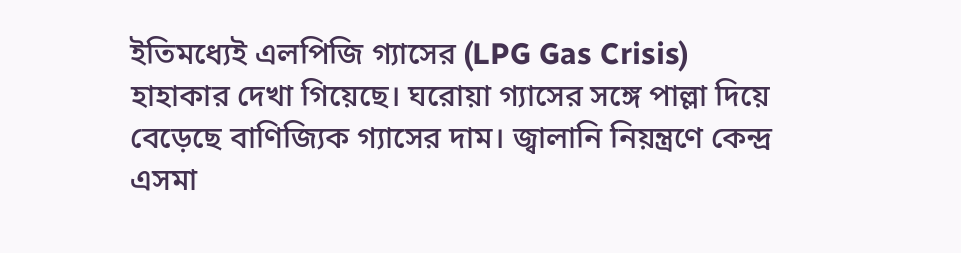ইতিমধ্যেই এলপিজি গ্যাসের (LPG Gas Crisis) হাহাকার দেখা গিয়েছে। ঘরোয়া গ্যাসের সঙ্গে পাল্লা দিয়ে বেড়েছে বাণিজ্যিক গ্যাসের দাম। জ্বালানি নিয়ন্ত্রণে কেন্দ্র এসমা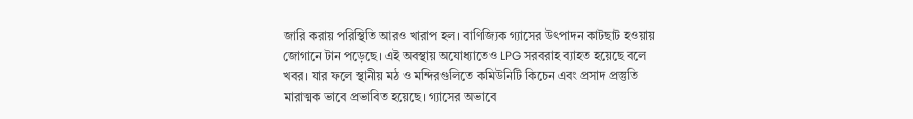জারি করায় পরিস্থিতি আরও খারাপ হল। বাণিজ্যিক গ‌্যাসের উৎপাদন কাটছাট হওয়ায় জোগানে টান পড়েছে। এই অবস্থায় অযোধ্যাতেও LPG সরবরাহ ব্যাহত হয়েছে বলে খবর। যার ফলে স্থানীয় মঠ ও মন্দিরগুলিতে কমিউনিটি কিচেন এবং প্রসাদ প্রস্তুতি মারাত্মক ভাবে প্রভাবিত হয়েছে। গ্যাসের অভাবে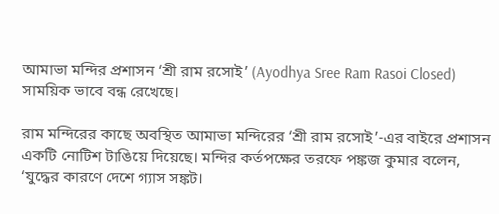আমাভা মন্দির প্রশাসন ‘শ্রী রাম রসোই’ (Ayodhya Sree Ram Rasoi Closed) সাময়িক ভাবে বন্ধ রেখেছে।

রাম মন্দিরের কাছে অবস্থিত আমাভা মন্দিরের ‘শ্রী রাম রসোই’-এর বাইরে প্রশাসন একটি নোটিশ টাঙিয়ে দিয়েছে। মন্দির কর্তপক্ষের তরফে পঙ্কজ কুমার বলেন, ‘যুদ্ধের কারণে দেশে গ্যাস সঙ্কট।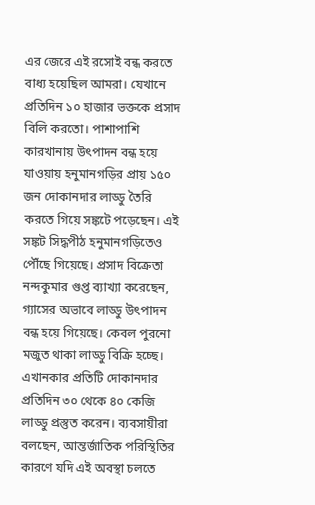এর জেরে এই রসোই বন্ধ করতে বাধ্য হয়েছিল আমরা। যেখানে প্রতিদিন ১০ হাজার ভক্তকে প্রসাদ বিলি করতো। পাশাপাশি কারখানায় উৎপাদন বন্ধ হয়ে যাওয়ায় হনুমানগড়ির প্রায় ১৫০ জন দোকানদার লাড্ডু তৈরি করতে গিয়ে সঙ্কটে পড়েছেন। এই সঙ্কট সিদ্ধপীঠ হনুমানগড়িতেও পৌঁছে গিয়েছে। প্রসাদ বিক্রেতা নন্দকুমার গুপ্ত ব্যাখ্যা করেছেন, গ্যাসের অভাবে লাড্ডু উৎপাদন বন্ধ হয়ে গিয়েছে। কেবল পুরনো মজুত থাকা লাড্ডু বিক্রি হচ্ছে। এখানকার প্রতিটি দোকানদার প্রতিদিন ৩০ থেকে ৪০ কেজি লাড্ডু প্রস্তুত করেন। ব্যবসায়ীরা বলছেন, আন্তর্জাতিক পরিস্থিতির কারণে যদি এই অবস্থা চলতে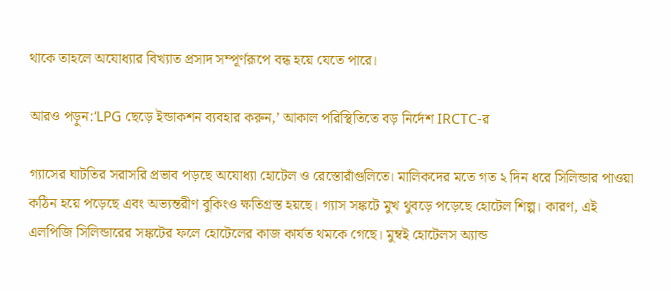থাকে তাহলে অযোধ্যার বিখ্যাত প্রসাদ সম্পূর্ণরূপে বন্ধ হয়ে যেতে পারে।

আরও পড়ুন:‘LPG ছেড়ে ইন্ডাকশন ব্যবহার করুন,’ আকাল পরিস্থিতিতে বড় নির্দেশ IRCTC-র

গ্যাসের ঘাটতির সরাসরি প্রভাব পড়ছে অযোধ্যা হোটেল ও রেস্তোরাঁগুলিতে। মালিকদের মতে গত ২ দিন ধরে সিলিন্ডার পাওয়া কঠিন হয়ে পড়েছে এবং অভ্যন্তরীণ বুকিংও ক্ষতিগ্রস্ত হয়ছে। গ্যাস সঙ্কটে মুখ থুবড়ে পড়েছে হোটেল শিল্প। কারণ, এই এলপিজি সিলিন্ডারের সঙ্কটের ফলে হোটেলের কাজ কার্যত থমকে গেছে। মুম্বই হোটেলস অ্যান্ড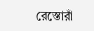রেস্তোরাঁ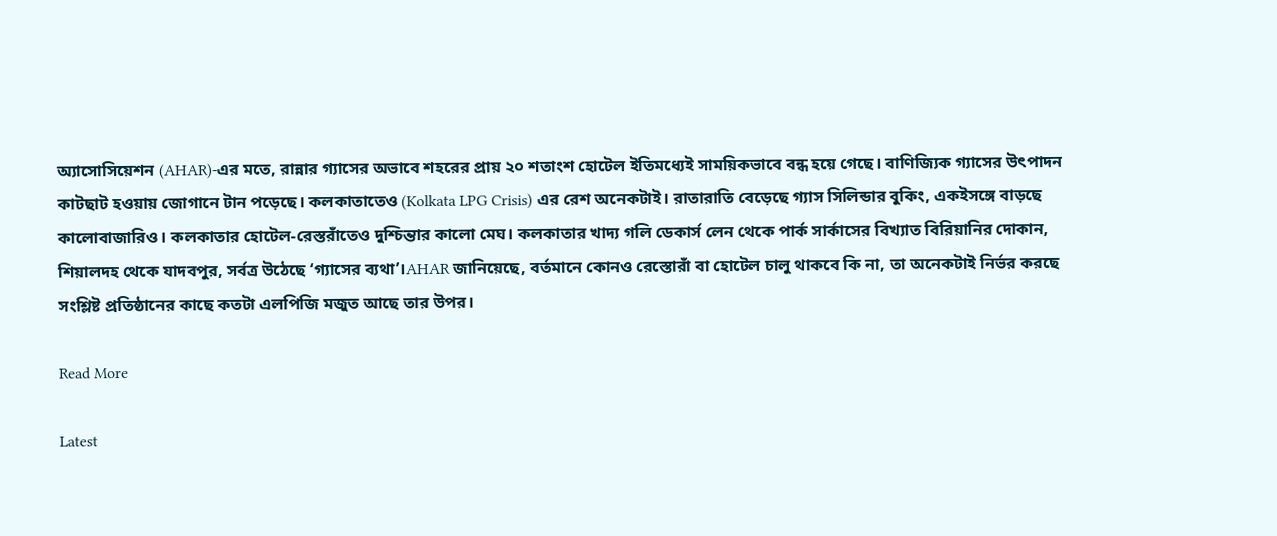অ্যাসোসিয়েশন (AHAR)-এর মতে, রান্নার গ্যাসের অভাবে শহরের প্রায় ২০ শতাংশ হোটেল ইতিমধ্যেই সাময়িকভাবে বন্ধ হয়ে গেছে। বাণিজ্যিক গ‌্যাসের উৎপাদন কাটছাট হওয়ায় জোগানে টান পড়েছে। কলকাতাতেও (Kolkata LPG Crisis) এর রেশ অনেকটাই। রাতারাতি বেড়েছে গ্যাস সিলিন্ডার বুকিং, একইসঙ্গে বাড়ছে কালোবাজারিও। কলকাতার হোটেল-রেস্তরাঁতেও দুশ্চিন্তার কালো মেঘ। কলকাতার খাদ্য গলি ডেকার্স লেন থেকে পার্ক সার্কাসের বিখ‌্যাত বিরিয়ানির দোকান, শিয়ালদহ থেকে যাদবপুর, সর্বত্র উঠেছে ‘গ‌্যাসের ব্যথা’।AHAR জানিয়েছে, বর্তমানে কোনও রেস্তোরাঁ বা হোটেল চালু থাকবে কি না, তা অনেকটাই নির্ভর করছে সংশ্লিষ্ট প্রতিষ্ঠানের কাছে কতটা এলপিজি মজুত আছে তার উপর।

Read More

Latest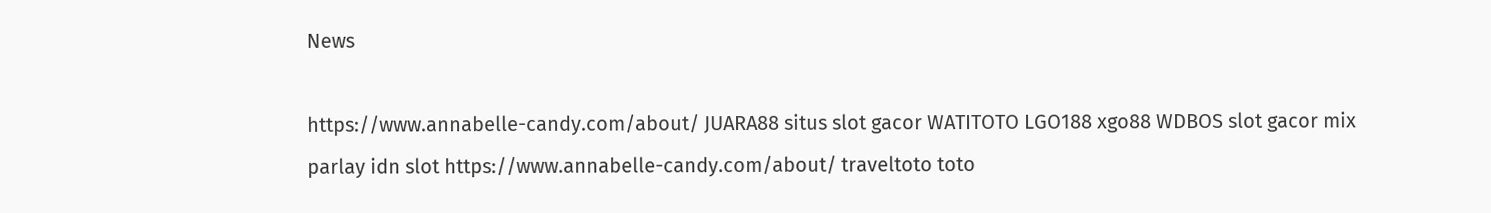News

https://www.annabelle-candy.com/about/ JUARA88 situs slot gacor WATITOTO LGO188 xgo88 WDBOS slot gacor mix parlay idn slot https://www.annabelle-candy.com/about/ traveltoto toto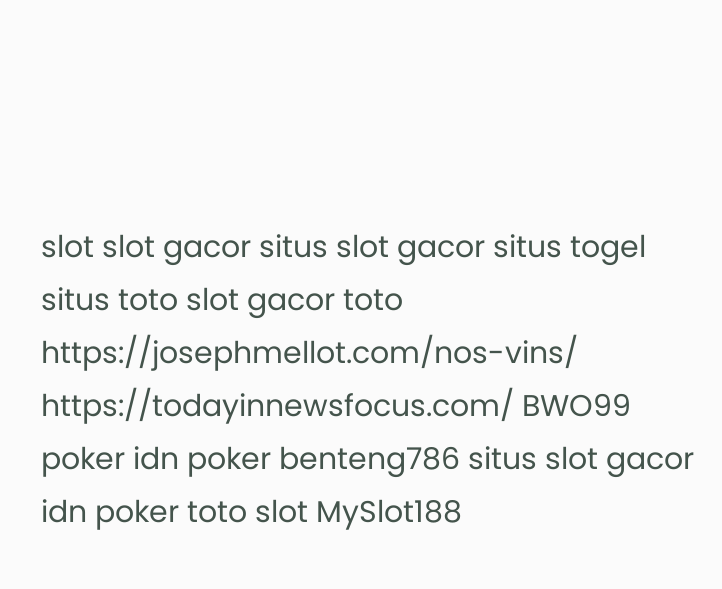slot slot gacor situs slot gacor situs togel situs toto slot gacor toto https://josephmellot.com/nos-vins/ https://todayinnewsfocus.com/ BWO99 poker idn poker benteng786 situs slot gacor idn poker toto slot MySlot188